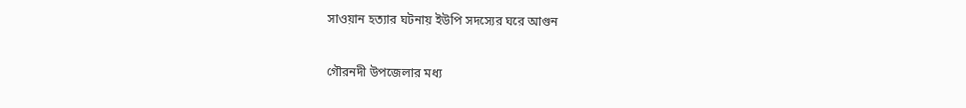সাওয়ান হত্যার ঘটনায় ইউপি সদস্যের ঘরে আগুন

গৌরনদী উপজেলার মধ্য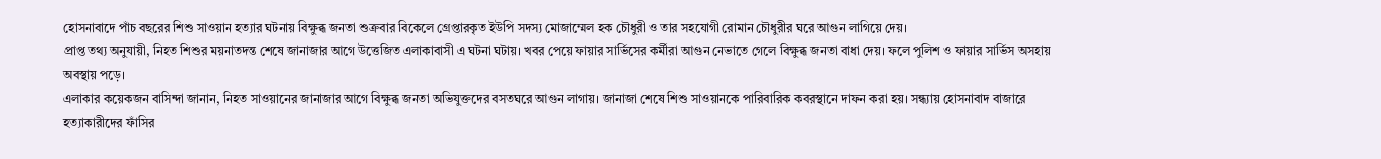হোসনাবাদে পাঁচ বছরের শিশু সাওয়ান হত্যার ঘটনায় বিক্ষুব্ধ জনতা শুক্রবার বিকেলে গ্রেপ্তারকৃত ইউপি সদস্য মোজাম্মেল হক চৌধুরী ও তার সহযোগী রোমান চৌধুরীর ঘরে আগুন লাগিয়ে দেয়।
প্রাপ্ত তথ্য অনুযায়ী, নিহত শিশুর ময়নাতদন্ত শেষে জানাজার আগে উত্তেজিত এলাকাবাসী এ ঘটনা ঘটায়। খবর পেয়ে ফায়ার সার্ভিসের কর্মীরা আগুন নেভাতে গেলে বিক্ষুব্ধ জনতা বাধা দেয়। ফলে পুলিশ ও ফায়ার সার্ভিস অসহায় অবস্থায় পড়ে।
এলাকার কয়েকজন বাসিন্দা জানান, নিহত সাওয়ানের জানাজার আগে বিক্ষুব্ধ জনতা অভিযুক্তদের বসতঘরে আগুন লাগায়। জানাজা শেষে শিশু সাওয়ানকে পারিবারিক কবরস্থানে দাফন করা হয়। সন্ধ্যায় হোসনাবাদ বাজারে হত্যাকারীদের ফাঁসির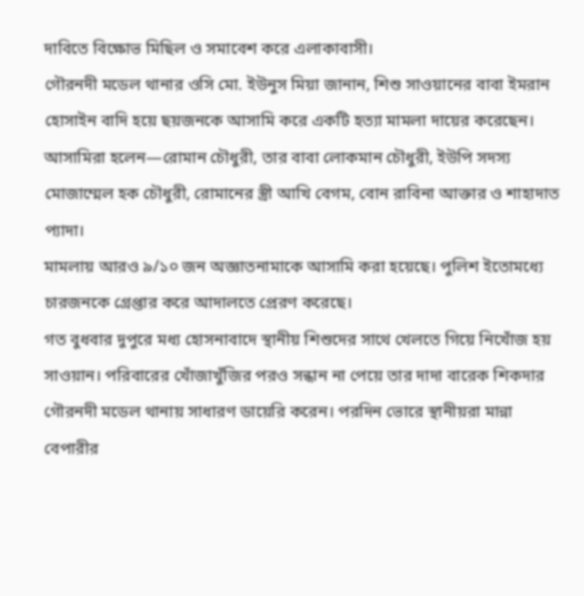দাবিতে বিক্ষোভ মিছিল ও সমাবেশ করে এলাকাবাসী।
গৌরনদী মডেল থানার ওসি মো. ইউনুস মিয়া জানান, শিশু সাওয়ানের বাবা ইমরান হোসাইন বাদি হয়ে ছয়জনকে আসামি করে একটি হত্যা মামলা দায়ের করেছেন। আসামিরা হলেন—রোমান চৌধুরী, তার বাবা লোকমান চৌধুরী, ইউপি সদস্য মোজাম্মেল হক চৌধুরী, রোমানের স্ত্রী আখি বেগম, বোন রাবিনা আক্তার ও শাহাদাত প্যাদা।
মামলায় আরও ৯/১০ জন অজ্ঞাতনামাকে আসামি করা হয়েছে। পুলিশ ইতোমধ্যে চারজনকে গ্রেপ্তার করে আদালতে প্রেরণ করেছে।
গত বুধবার দুপুরে মধ্য হোসনাবাদে স্থানীয় শিশুদের সাথে খেলতে গিয়ে নিখোঁজ হয় সাওয়ান। পরিবারের খোঁজাখুঁজির পরও সন্ধান না পেয়ে তার দাদা বারেক শিকদার গৌরনদী মডেল থানায় সাধারণ ডায়েরি করেন। পরদিন ভোরে স্থানীয়রা মান্না বেপারীর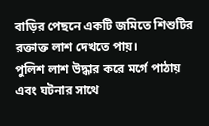বাড়ির পেছনে একটি জমিতে শিশুটির রক্তাক্ত লাশ দেখতে পায়।
পুলিশ লাশ উদ্ধার করে মর্গে পাঠায় এবং ঘটনার সাথে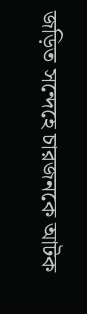জড়িত সন্দেহে চারজনকে আটক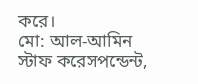করে।
মো: আল-আমিন
স্টাফ করেসপন্ডেন্ট,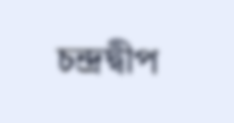চন্দ্রদ্বীপ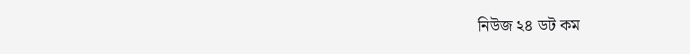নিউজ ২৪ ডট কম